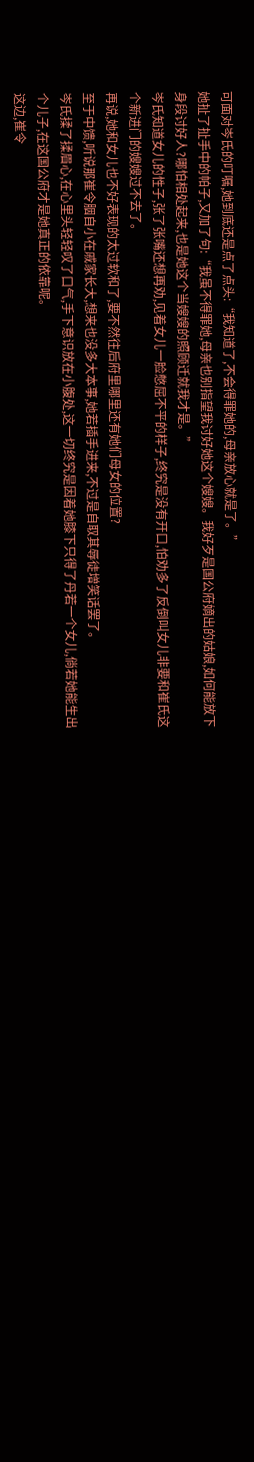可面对岑氏的叮嘱,她到底还是点了点头:“我知道了,不会得罪她的,母亲放心就是了。”
她扯了扯手中的帕子,又加了句:“我虽不得罪她,母亲也别指望我讨好她这个嫂嫂。我好歹是国公府嫡出的姑娘,如何能放下身段讨好人?哪怕相处起来,也是她这个当嫂嫂的照顾迁就我才是。”
岑氏知道女儿的性子,张了张嘴还想再劝,见着女儿一脸憋屈不平的样子,终究是没有开口,怕劝多了反倒叫女儿非要和崔氏这个新进门的嫂嫂过不去了。
再说,她和女儿也不好表现的太过软和了,要不然往后府里哪里还有她们母女的位置?
至于中馈,听说那崔令胭自小在戚家长大,想来也没多大本事,她若插手进来,不过是自取其辱徒增笑话罢了。
岑氏揉了揉眉心,在心里头轻轻叹了口气,手下意识放在小腹处,这一切终究是因着她膝下只得了丹若一个女儿,倘若她能生出个儿子,在这国公府才是她真正的依靠呢。
这边,崔令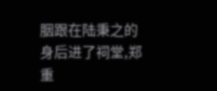胭跟在陆秉之的身后进了祠堂,郑重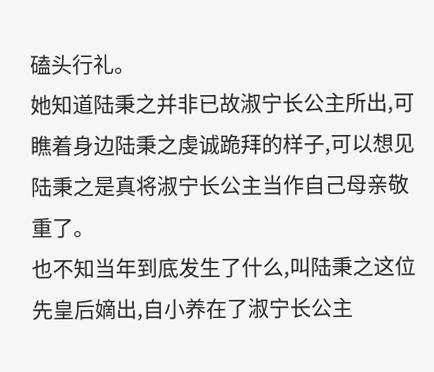磕头行礼。
她知道陆秉之并非已故淑宁长公主所出,可瞧着身边陆秉之虔诚跪拜的样子,可以想见陆秉之是真将淑宁长公主当作自己母亲敬重了。
也不知当年到底发生了什么,叫陆秉之这位先皇后嫡出,自小养在了淑宁长公主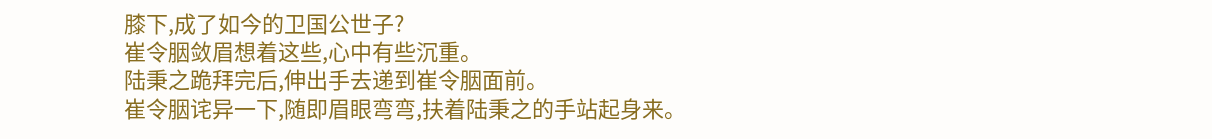膝下,成了如今的卫国公世子?
崔令胭敛眉想着这些,心中有些沉重。
陆秉之跪拜完后,伸出手去递到崔令胭面前。
崔令胭诧异一下,随即眉眼弯弯,扶着陆秉之的手站起身来。